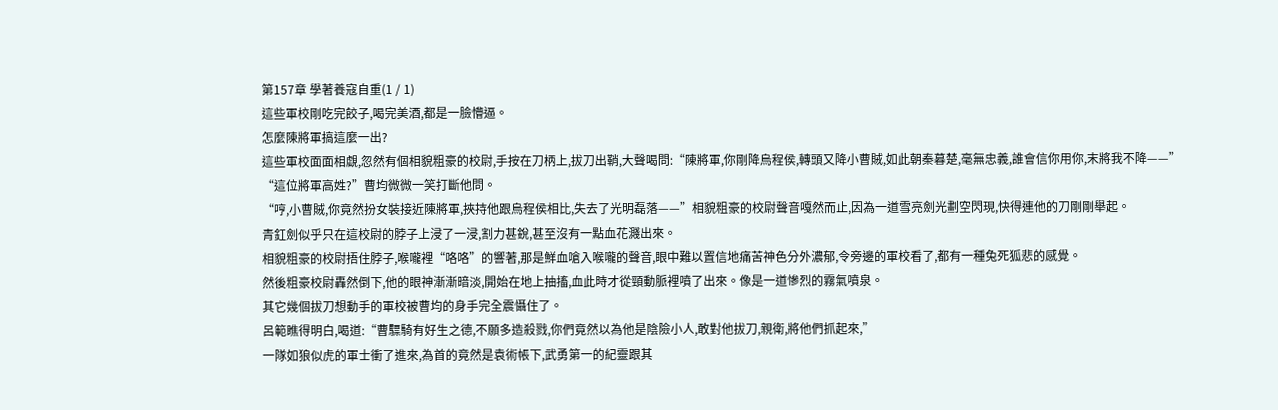第157章 學著養寇自重(1 / 1)
這些軍校剛吃完餃子,喝完美酒,都是一臉懵逼。
怎麼陳將軍搞這麼一出?
這些軍校面面相覷,忽然有個相貌粗豪的校尉,手按在刀柄上,拔刀出鞘,大聲喝問:“陳將軍,你剛降烏程侯,轉頭又降小曹賊,如此朝秦暮楚,毫無忠義,誰會信你用你,末將我不降——”
“這位將軍高姓?”曹均微微一笑打斷他問。
“哼,小曹賊,你竟然扮女裝接近陳將軍,挾持他跟烏程侯相比,失去了光明磊落——”相貌粗豪的校尉聲音嘎然而止,因為一道雪亮劍光劃空閃現,快得連他的刀剛剛舉起。
青釭劍似乎只在這校尉的脖子上浸了一浸,割力甚銳,甚至沒有一點血花濺出來。
相貌粗豪的校尉捂住脖子,喉嚨裡“咯咯”的響著,那是鮮血嗆入喉嚨的聲音,眼中難以置信地痛苦神色分外濃郁,令旁邊的軍校看了,都有一種兔死狐悲的感覺。
然後粗豪校尉轟然倒下,他的眼神漸漸暗淡,開始在地上抽搐,血此時才從頸動脈裡噴了出來。像是一道慘烈的霧氣噴泉。
其它幾個拔刀想動手的軍校被曹均的身手完全震懾住了。
呂範瞧得明白,喝道:“曹驃騎有好生之德,不願多造殺戮,你們竟然以為他是陰險小人,敢對他拔刀,親衛,將他們抓起來,”
一隊如狼似虎的軍士衝了進來,為首的竟然是袁術帳下,武勇第一的紀靈跟其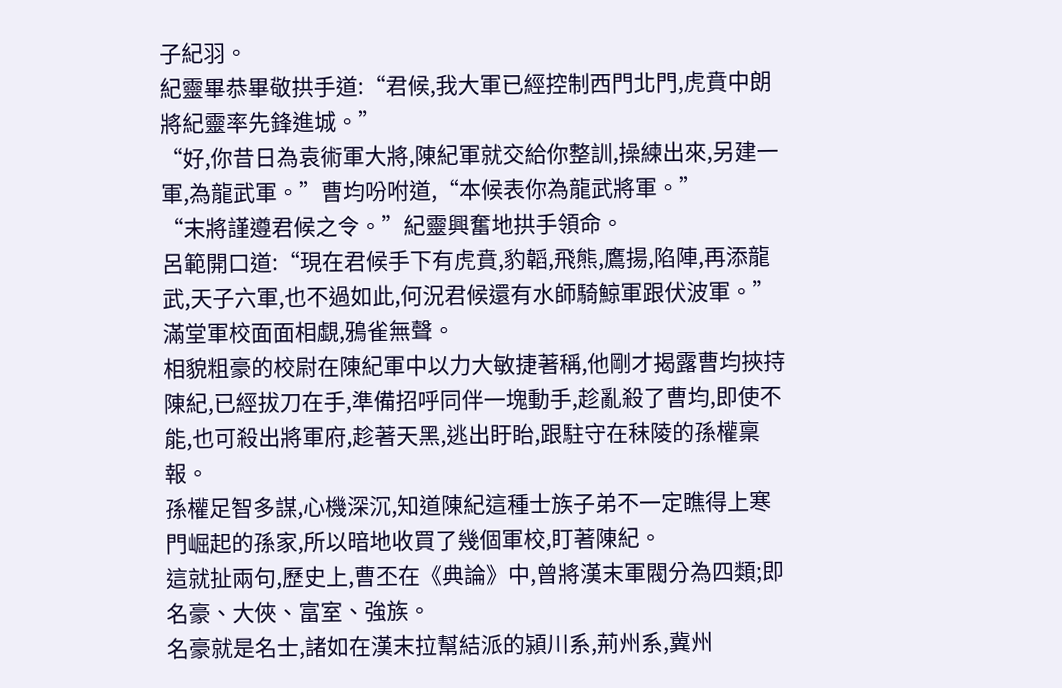子紀羽。
紀靈畢恭畢敬拱手道:“君候,我大軍已經控制西門北門,虎賁中朗將紀靈率先鋒進城。”
“好,你昔日為袁術軍大將,陳紀軍就交給你整訓,操練出來,另建一軍,為龍武軍。”曹均吩咐道,“本候表你為龍武將軍。”
“末將謹遵君候之令。”紀靈興奮地拱手領命。
呂範開口道:“現在君候手下有虎賁,豹韜,飛熊,鷹揚,陷陣,再添龍武,天子六軍,也不過如此,何況君候還有水師騎鯨軍跟伏波軍。”
滿堂軍校面面相覷,鴉雀無聲。
相貌粗豪的校尉在陳紀軍中以力大敏捷著稱,他剛才揭露曹均挾持陳紀,已經拔刀在手,準備招呼同伴一塊動手,趁亂殺了曹均,即使不能,也可殺出將軍府,趁著天黑,逃出盱眙,跟駐守在秣陵的孫權稟報。
孫權足智多謀,心機深沉,知道陳紀這種士族子弟不一定瞧得上寒門崛起的孫家,所以暗地收買了幾個軍校,盯著陳紀。
這就扯兩句,歷史上,曹丕在《典論》中,曾將漢末軍閥分為四類;即名豪、大俠、富室、強族。
名豪就是名士,諸如在漢末拉幫結派的潁川系,荊州系,冀州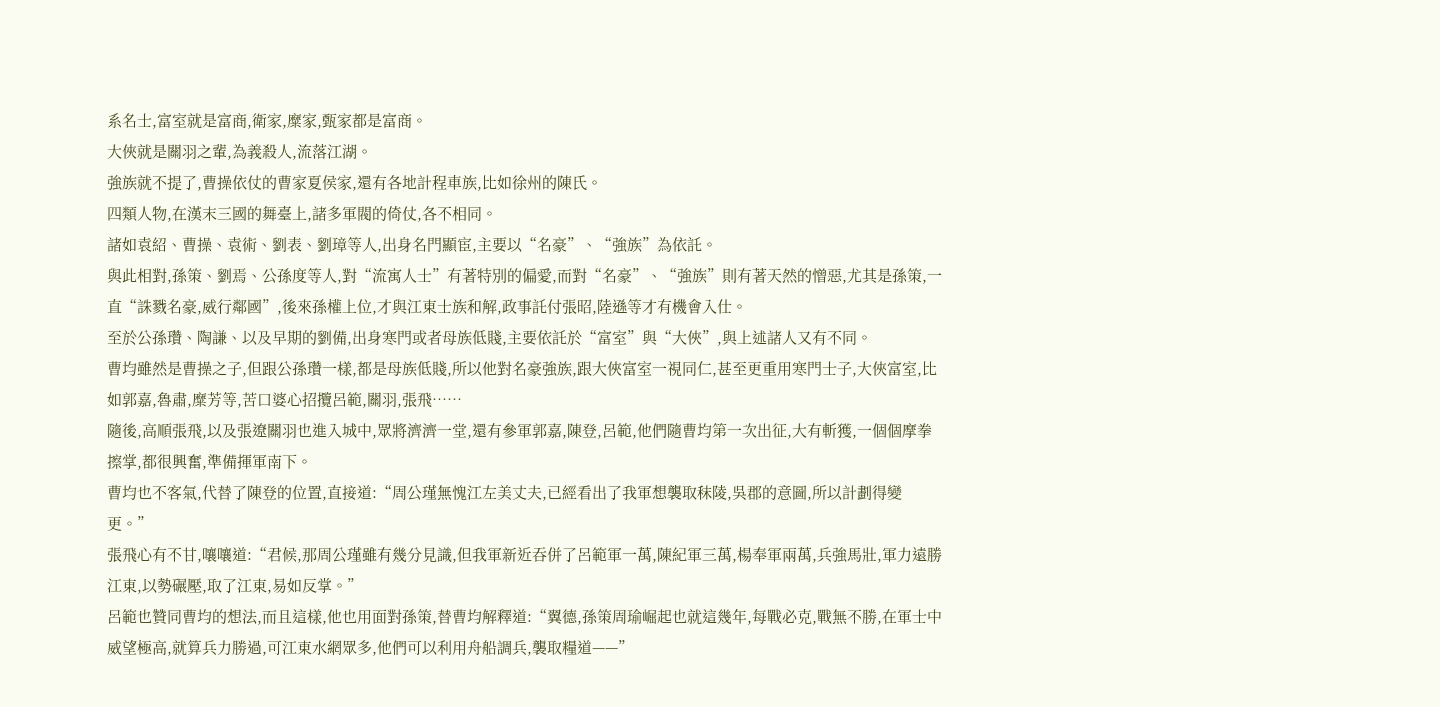系名士,富室就是富商,衛家,糜家,甄家都是富商。
大俠就是關羽之輩,為義殺人,流落江湖。
強族就不提了,曹操依仗的曹家夏侯家,還有各地計程車族,比如徐州的陳氏。
四類人物,在漢末三國的舞臺上,諸多軍閥的倚仗,各不相同。
諸如袁紹、曹操、袁術、劉表、劉璋等人,出身名門顯宦,主要以“名豪”、“強族”為依託。
與此相對,孫策、劉焉、公孫度等人,對“流寓人士”有著特別的偏愛,而對“名豪”、“強族”則有著天然的憎惡,尤其是孫策,一直“誅戮名豪,威行鄰國”,後來孫權上位,才與江東士族和解,政事託付張昭,陸遜等才有機會入仕。
至於公孫瓚、陶謙、以及早期的劉備,出身寒門或者母族低賤,主要依託於“富室”與“大俠”,與上述諸人又有不同。
曹均雖然是曹操之子,但跟公孫瓚一樣,都是母族低賤,所以他對名豪強族,跟大俠富室一視同仁,甚至更重用寒門士子,大俠富室,比如郭嘉,魯肅,糜芳等,苦口婆心招攬呂範,關羽,張飛……
隨後,高順張飛,以及張遼關羽也進入城中,眾將濟濟一堂,還有參軍郭嘉,陳登,呂範,他們隨曹均第一次出征,大有斬獲,一個個摩拳擦掌,都很興奮,準備揮軍南下。
曹均也不客氣,代替了陳登的位置,直接道:“周公瑾無愧江左美丈夫,已經看出了我軍想襲取秣陵,吳郡的意圖,所以計劃得變更。”
張飛心有不甘,嚷嚷道:“君候,那周公瑾雖有幾分見識,但我軍新近吞併了呂範軍一萬,陳紀軍三萬,楊奉軍兩萬,兵強馬壯,軍力遠勝江東,以勢碾壓,取了江東,易如反掌。”
呂範也贊同曹均的想法,而且這樣,他也用面對孫策,替曹均解釋道:“翼德,孫策周瑜崛起也就這幾年,每戰必克,戰無不勝,在軍士中威望極高,就算兵力勝過,可江東水網眾多,他們可以利用舟船調兵,襲取糧道——”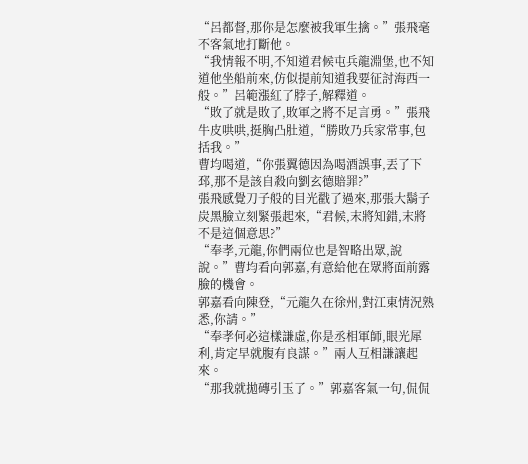“呂都督,那你是怎麼被我軍生擒。”張飛毫不客氣地打斷他。
“我情報不明,不知道君候屯兵龍淵堡,也不知道他坐船前來,仿似提前知道我要征討海西一般。”呂範漲紅了脖子,解釋道。
“敗了就是敗了,敗軍之將不足言勇。”張飛牛皮哄哄,挺胸凸肚道,“勝敗乃兵家常事,包括我。”
曹均喝道,“你張翼德因為喝酒誤事,丟了下邳,那不是該自殺向劉玄德賠罪?”
張飛感覺刀子般的目光戳了過來,那張大鬍子炭黑臉立刻緊張起來,“君候,末將知錯,末將不是這個意思?”
“奉孝,元龍,你們兩位也是智略出眾,說說。”曹均看向郭嘉,有意給他在眾將面前露臉的機會。
郭嘉看向陳登,“元龍久在徐州,對江東情況熟悉,你請。”
“奉孝何必這樣謙虛,你是丞相軍師,眼光犀利,肯定早就腹有良謀。”兩人互相謙讓起來。
“那我就拋磚引玉了。”郭嘉客氣一句,侃侃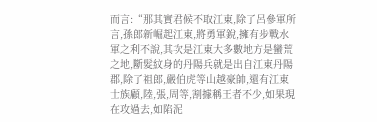而言:“那其實君候不取江東,除了呂參軍所言,孫郎新崛起江東,將勇軍銳,擁有步戰水軍之利不說,其次是江東大多數地方是蠻荒之地,斷髮紋身的丹陽兵就是出自江東丹陽郡,除了祖郎,嚴伯虎等山越豪帥,還有江東士族顧,陸,張,周等,割據稱王者不少,如果現在攻過去,如陷泥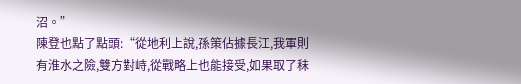沼。”
陳登也點了點頭:“從地利上說,孫策佔據長江,我軍則有淮水之險,雙方對峙,從戰略上也能接受,如果取了秣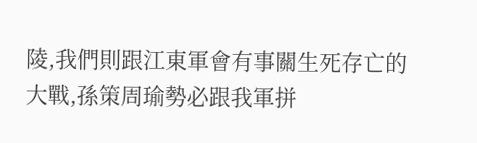陵,我們則跟江東軍會有事關生死存亡的大戰,孫策周瑜勢必跟我軍拼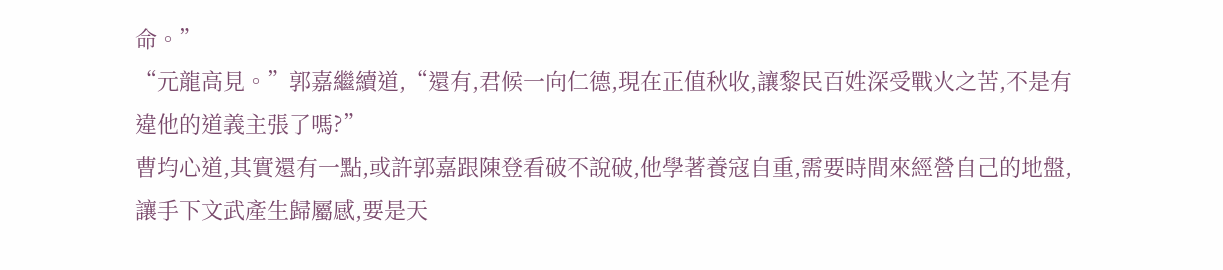命。”
“元龍高見。”郭嘉繼續道,“還有,君候一向仁德,現在正值秋收,讓黎民百姓深受戰火之苦,不是有違他的道義主張了嗎?”
曹均心道,其實還有一點,或許郭嘉跟陳登看破不說破,他學著養寇自重,需要時間來經營自己的地盤,讓手下文武產生歸屬感,要是天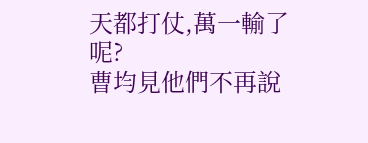天都打仗,萬一輸了呢?
曹均見他們不再說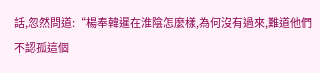話,忽然問道:“楊奉韓暹在淮陰怎麼樣,為何沒有過來,難道他們不認孤這個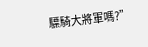驃騎大將軍嗎?”